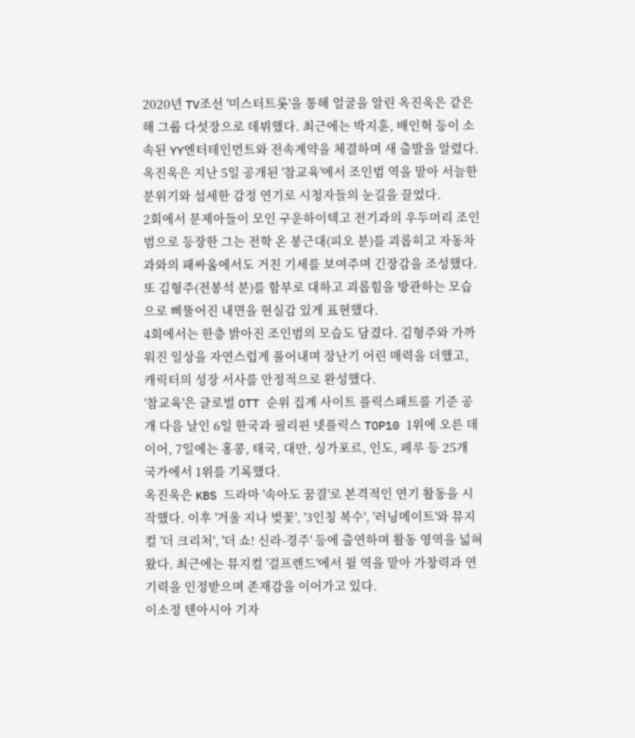2020년 TV조선 '미스터트롯'을 통해 얼굴을 알린 옥진욱은 같은 해 그룹 다섯장으로 데뷔했다. 최근에는 박지훈, 배인혁 등이 소속된 YY엔터테인먼트와 전속계약을 체결하며 새 출발을 알렸다.
옥진욱은 지난 5일 공개된 '참교육'에서 조인범 역을 맡아 서늘한 분위기와 섬세한 감정 연기로 시청자들의 눈길을 끌었다.
2회에서 문제아들이 모인 구운하이텍고 전기과의 우두머리 조인범으로 등장한 그는 전학 온 봉근대(피오 분)를 괴롭히고 자동차과와의 패싸움에서도 거친 기세를 보여주며 긴장감을 조성했다. 또 김형주(전봉석 분)를 함부로 대하고 괴롭힘을 방관하는 모습으로 삐뚤어진 내면을 현실감 있게 표현했다.
4회에서는 한층 밝아진 조인범의 모습도 담겼다. 김형주와 가까워진 일상을 자연스럽게 풀어내며 장난기 어린 매력을 더했고, 캐릭터의 성장 서사를 안정적으로 완성했다.
'참교육'은 글로벌 OTT 순위 집계 사이트 플릭스패트롤 기준 공개 다음 날인 6일 한국과 필리핀 넷플릭스 TOP10 1위에 오른 데 이어, 7일에는 홍콩, 태국, 대만, 싱가포르, 인도, 페루 등 25개 국가에서 1위를 기록했다.
옥진욱은 KBS 드라마 '속아도 꿈결'로 본격적인 연기 활동을 시작했다. 이후 '겨울 지나 벚꽃', '3인칭 복수', '러닝메이트'와 뮤지컬 '더 크리처', '더 쇼! 신라-경주' 등에 출연하며 활동 영역을 넓혀왔다. 최근에는 뮤지컬 '걸프렌드'에서 윌 역을 맡아 가창력과 연기력을 인정받으며 존재감을 이어가고 있다.
이소정 텐아시아 기자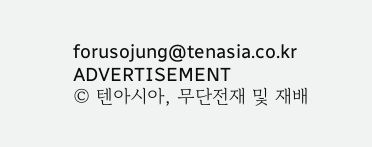forusojung@tenasia.co.kr
ADVERTISEMENT
© 텐아시아, 무단전재 및 재배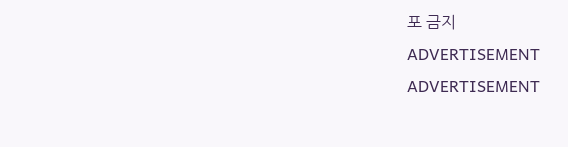포 금지
ADVERTISEMENT
ADVERTISEMENT